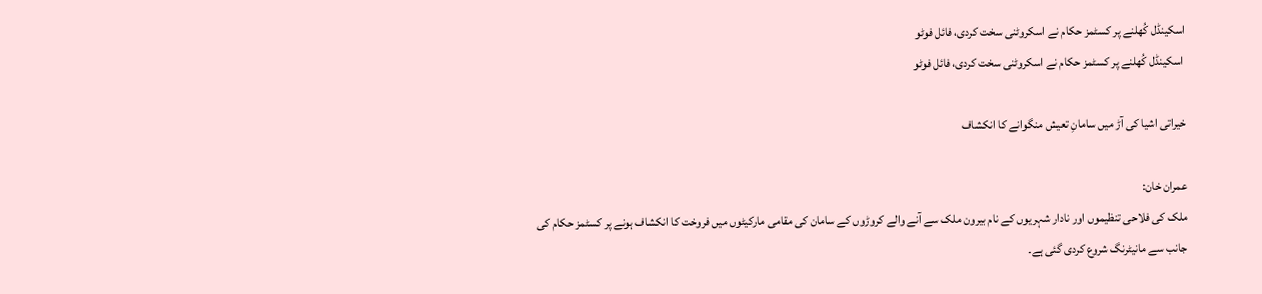اسکینڈل کُھلنے پر کسٹمز حکام نے اسکروٹنی سخت کردی، فائل فوٹو
 اسکینڈل کُھلنے پر کسٹمز حکام نے اسکروٹنی سخت کردی، فائل فوٹو

خیراتی اشیا کی آڑ میں سامانِ تعیش منگوانے کا انکشاف

عمران خان:
ملک کی فلاحی تنظیموں اور نادار شہریوں کے نام بیرون ملک سے آنے والے کروڑوں کے سامان کی مقامی مارکیٹوں میں فروخت کا انکشاف ہونے پر کسٹمز حکام کی جانب سے مانیٹرنگ شروع کردی گئی ہے۔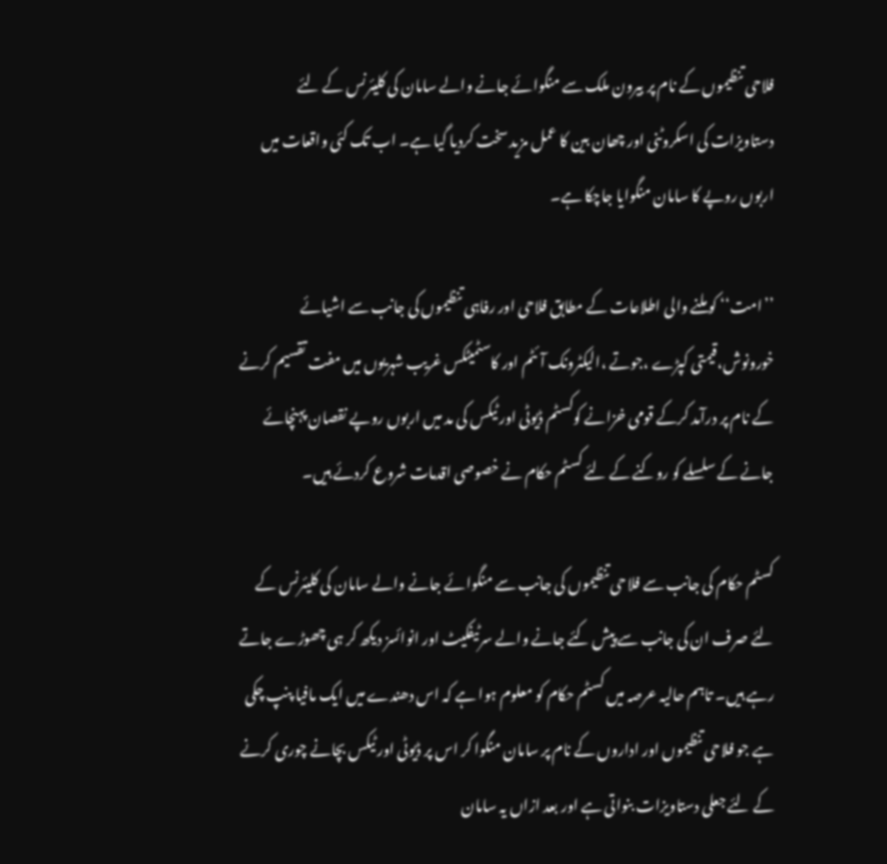فلاحی تنظیموں کے نام پر بیرون ملک سے منگوائے جانے والے سامان کی کلیئرنس کے لئے دستاویزات کی اسکروٹنی اور چھان بین کا عمل مزید سخت کردیا گیا ہے۔ اب تک کئی واقعات میں اربوں روپے کا سامان منگوایا جاچکا ہے۔

’’امت‘‘ کو ملنے والی اطلاعات کے مطابق فلاحی اور رفاہی تنظیموں کی جانب سے اشیائے خورونوش،قیمتی کپڑے ،جوتے ،الیکٹرونک آئٹم اور کاسٹمیٹکس غریب شہریوں میں مفت تقسیم کرنے کے نام پر درآمد کرکے قومی خزانے کوکسٹم ڈیوٹی اور ٹیکس کی مد میں اربوں روپے نقصان پہنچائے جانے کے سلسلے کو روکنے کے لئے کسٹم حکام نے خصوصی اقدمات شروع کردئے ہیں۔

کسٹم حکام کی جانب سے فلاحی تنظیموں کی جانب سے منگوائے جانے والے سامان کی کلیئرنس کے لئے صرف ان کی جانب سے پیش کئے جانے والے سرٹیفکیٹ اور انوائسز دیکھ کر ہی چھوڑے جاتے رہے ہیں۔ تاہم حالیہ عرصہ میں کسٹم حکام کو معلوم ہوا ہے کہ اس دھندے میں ایک مافیا پنپ چکی ہے جو فلاحی تنظیموں اور اداروں کے نام پر سامان منگوا کر اس پر ڈیوٹی اور ٹیکس بچانے چوری کرنے کے لئے جعلی دستاویزات بنواتی ہے اور بعد ازاں یہ سامان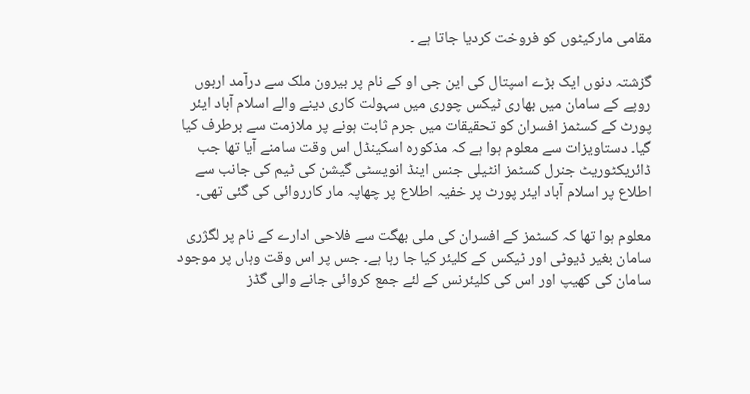مقامی مارکیٹوں کو فروخت کردیا جاتا ہے ۔

گزشتہ دنوں ایک بڑے اسپتال کی این جی او کے نام پر بیرون ملک سے درآمد اربوں روپے کے سامان میں بھاری ٹیکس چوری میں سہولت کاری دینے والے اسلام آباد ایئر پورٹ کے کسٹمز افسران کو تحقیقات میں جرم ثابت ہونے پر ملازمت سے برطرف کیا گیا۔ دستاویزات سے معلوم ہوا ہے کہ مذکورہ اسکینڈل اس وقت سامنے آیا تھا جب ڈائریکٹوریٹ جنرل کسٹمز انٹیلی جنس اینڈ انویسٹی گیشن کی ٹیم کی جانب سے اطلاع پر اسلام آباد ایئر پورٹ پر خفیہ اطلاع پر چھاپہ مار کارروائی کی گئی تھی۔

معلوم ہوا تھا کہ کسٹمز کے افسران کی ملی بھگت سے فلاحی ادارے کے نام پر لگژری سامان بغیر ڈیوٹی اور ٹیکس کے کلیئر کیا جا رہا ہے۔ جس پر اس وقت وہاں پر موجود سامان کی کھیپ اور اس کی کلیئرنس کے لئے جمع کروائی جانے والی گڈز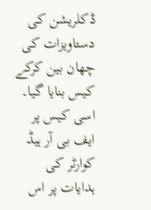ڈکلریشن کی دستاویزات کی چھان بین کرکے کیس بنایا گیا۔ اسی کیس پر ایف بی آر ہیڈ کوارٹر کی ہدایات پر اس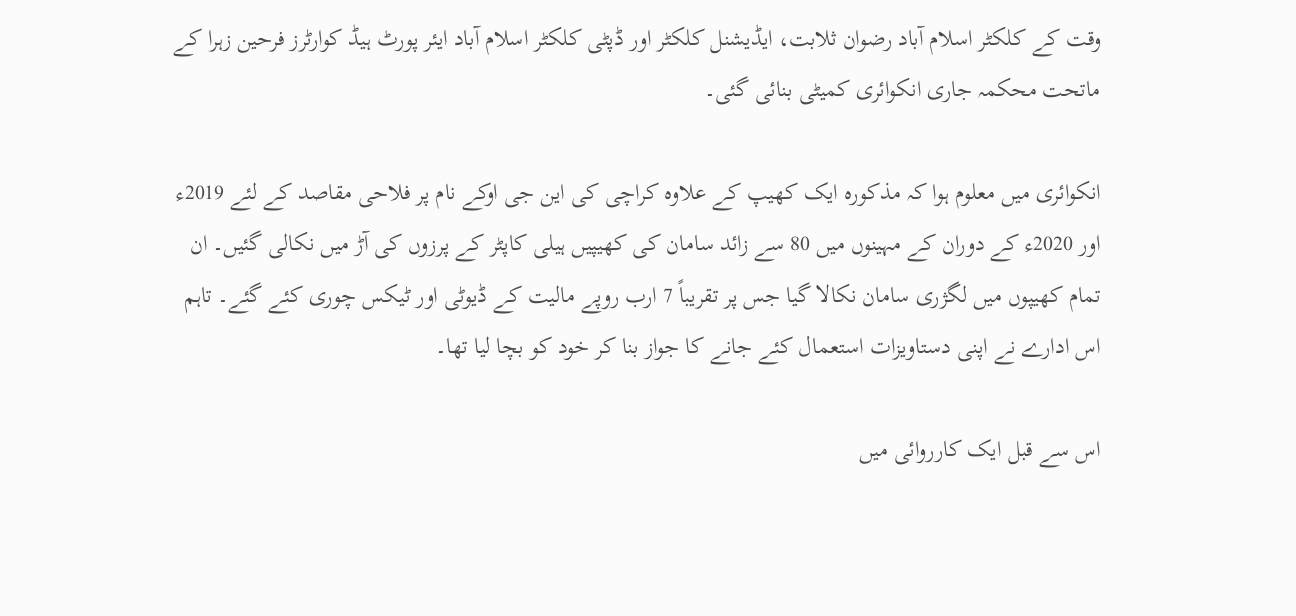وقت کے کلکٹر اسلام آباد رضوان ثلابت، ایڈیشنل کلکٹر اور ڈپٹی کلکٹر اسلام آباد ایئر پورٹ ہیڈ کوارٹرز فرحین زہرا کے ماتحت محکمہ جاری انکوائری کمیٹی بنائی گئی۔

انکوائری میں معلوم ہوا کہ مذکورہ ایک کھیپ کے علاوہ کراچی کی این جی اوکے نام پر فلاحی مقاصد کے لئے 2019ء اور 2020ء کے دوران کے مہینوں میں 80 سے زائد سامان کی کھیپیں ہیلی کاپٹر کے پرزوں کی آڑ میں نکالی گئیں۔ ان تمام کھیپوں میں لگژری سامان نکالا گیا جس پر تقریباً 7 ارب روپے مالیت کے ڈیوٹی اور ٹیکس چوری کئے گئے۔ تاہم اس ادارے نے اپنی دستاویزات استعمال کئے جانے کا جواز بنا کر خود کو بچا لیا تھا۔

اس سے قبل ایک کارروائی میں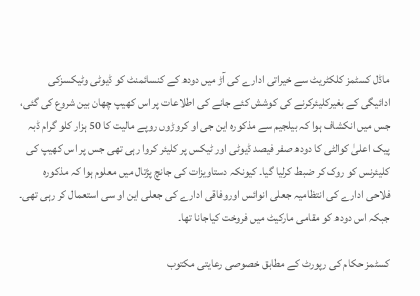ماڈل کسٹمز کلکٹریٹ سے خیراتی ادارے کی آڑ میں دودھ کے کنسائمنٹ کو ڈیوٹی وٹیکسزکی ادائیگی کے بغیرکلیئرکرنے کی کوشش کئے جانے کی اطلاعات پر اس کھیپ چھان بین شروع کی گئی، جس میں انکشاف ہوا کہ بیلجیم سے مذکورہ این جی او کروڑوں روپے مالیت کا 50 ہزار کلو گرام ڈبہ پیک اعلیٰ کوالٹی کا دودھ صفر فیصد ڈیوٹی اور ٹیکس پر کلیئر کروا رہی تھی جس پر اس کھیپ کی کلیئرنس کو روک کر ضبط کرلیا گیا۔ کیونکہ دستاویزات کی جانچ پڑتال میں معلوم ہوا کہ مذکورہ فلاحی ادارے کی انتظامیہ جعلی انوائس اوروفاقی ادارے کی جعلی این او سی استعمال کر رہی تھی۔ جبکہ اس دودھ کو مقامی مارکیٹ میں فروخت کیاجانا تھا۔

کسٹمز حکام کی رپورٹ کے مطابق خصوصی رعایتی مکتوب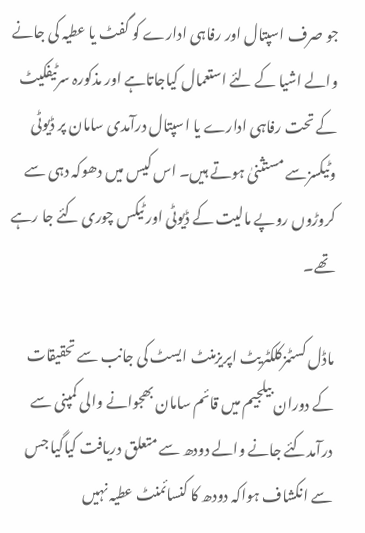جو صرف اسپتال اور رفاہی ادارے کو گفٹ یا عطیہ کی جانے والے اشیا کے لئے استعمال کیاجاتاہے اور مذکورہ سرٹیفکیٹ کے تحت رفاہی ادارے یا اسپتال درآمدی سامان پر ڈیوٹی وٹیکسزسے مستثنیٰ ہوتے ہیں۔ اس کیس میں دھوکہ دہی سے کروڑوں روپے مالیت کے ڈیوٹی اور ٹیکس چوری کئے جا رہے تھے۔

ماڈل کسٹمزکلکٹریٹ اپریزمنٹ ایسٹ کی جانب سے تحقیقات کے دوران بیلجیم میں قائم سامان بھجوانے والی کمپنی سے درآمدکئے جانے والے دودھ سے متعلق دریافت کیاگیا جس سے انکشاف ہواکہ دودھ کا کنسائمنٹ عطیہ نہیں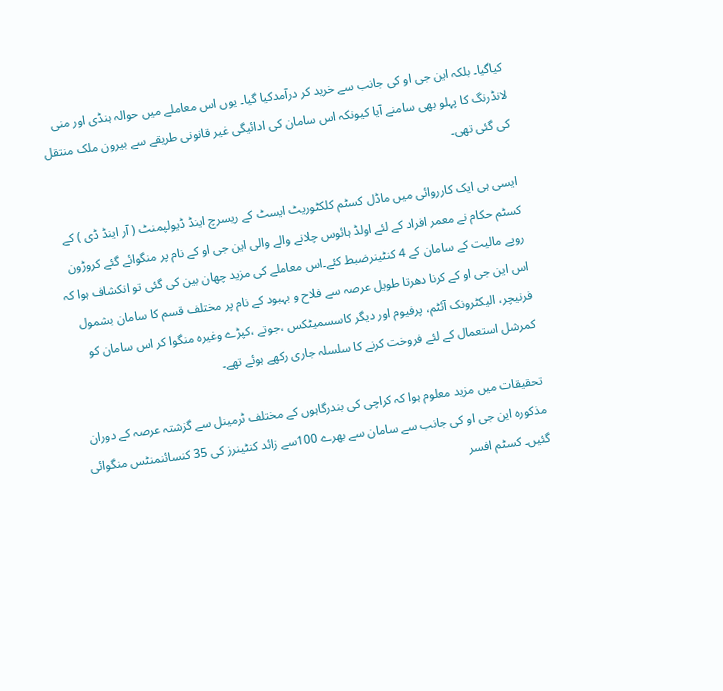کیاگیا۔ بلکہ این جی او کی جانب سے خرید کر درآمدکیا گیا۔ یوں اس معاملے میں حوالہ ہنڈی اور منی لانڈرنگ کا پہلو بھی سامنے آیا کیونکہ اس سامان کی ادائیگی غیر قانونی طریقے سے بیرون ملک منتقل کی گئی تھی۔

ایسی ہی ایک کارروائی میں ماڈل کسٹم کلکٹوریٹ ایسٹ کے ریسرچ اینڈ ڈیولپمنٹ ( آر اینڈ ڈی ) کے کسٹم حکام نے معمر افراد کے لئے اولڈ ہائوس چلانے والے والی این جی او کے نام پر منگوائے گئے کروڑون روپے مالیت کے سامان کے 4 کنٹینرضبط کئے۔اس معاملے کی مزید چھان بین کی گئی تو انکشاف ہوا کہ اس این جی او کے کرنا دھرتا طویل عرصہ سے فلاح و بہبود کے نام پر مختلف قسم کا سامان بشمول فرنیچر، الیکٹرونک آئٹم، پرفیوم اور دیگر کاسسمیٹکس ،جوتے ،کپڑے وغیرہ منگوا کر اس سامان کو کمرشل استعمال کے لئے فروخت کرنے کا سلسلہ جاری رکھے ہوئے تھے۔

تحقیقات میں مزید معلوم ہوا کہ کراچی کی بندرگاہوں کے مختلف ٹرمینل سے گزشتہ عرصہ کے دوران مذکورہ این جی او کی جانب سے سامان سے بھرے 100سے زائد کنٹینرز کی 35 کنسائنمنٹس منگوائی گئیں۔ کسٹم افسر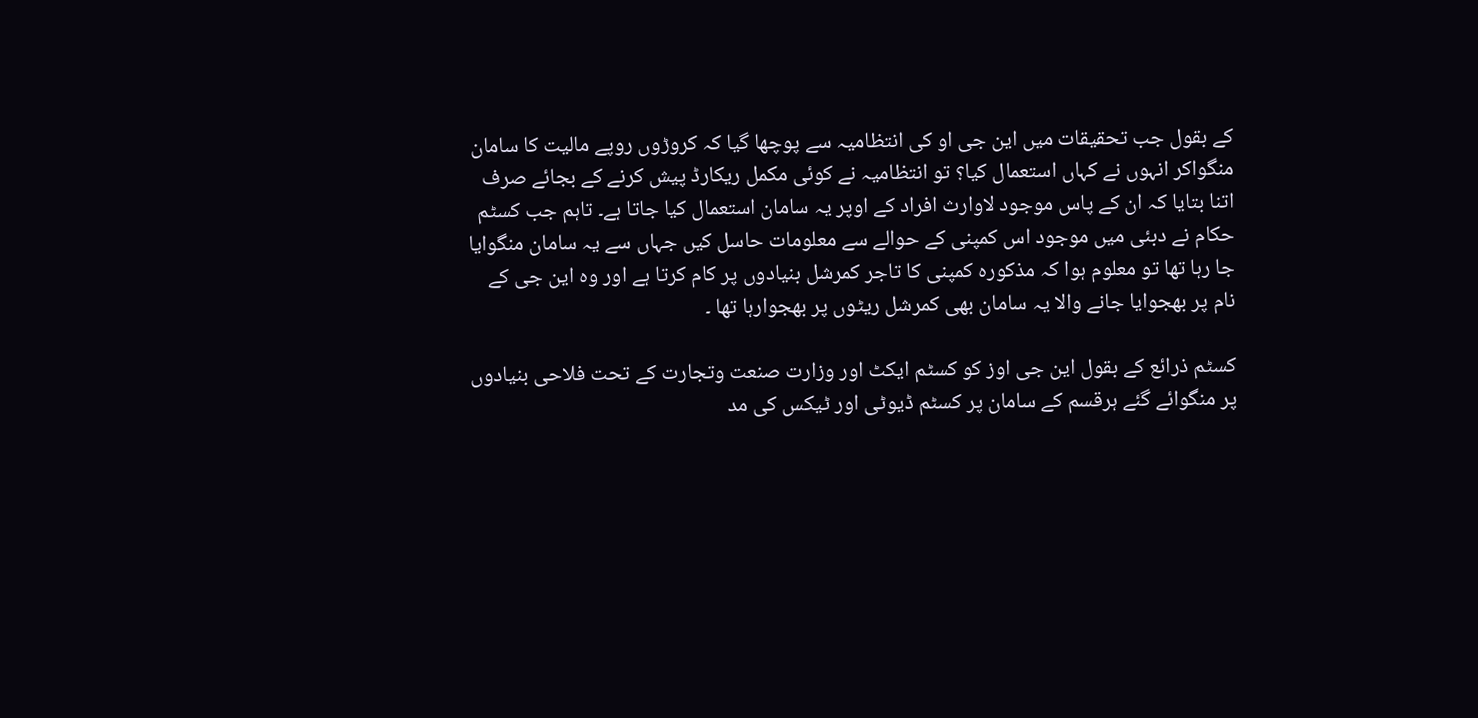کے بقول جب تحقیقات میں این جی او کی انتظامیہ سے پوچھا گیا کہ کروڑوں روپے مالیت کا سامان منگواکر انہوں نے کہاں استعمال کیا؟ تو انتظامیہ نے کوئی مکمل ریکارڈ پیش کرنے کے بجائے صرف اتنا بتایا کہ ان کے پاس موجود لاوارث افراد کے اوپر یہ سامان استعمال کیا جاتا ہے۔ تاہم جب کسٹم حکام نے دبئی میں موجود اس کمپنی کے حوالے سے معلومات حاسل کیں جہاں سے یہ سامان منگوایا جا رہا تھا تو معلوم ہوا کہ مذکورہ کمپنی کا تاجر کمرشل بنیادوں پر کام کرتا ہے اور وہ این جی کے نام پر بھجوایا جانے والا یہ سامان بھی کمرشل ریٹوں پر بھجوارہا تھا ۔

کسٹم ذرائع کے بقول این جی اوز کو کسٹم ایکٹ اور وزارت صنعت وتجارت کے تحت فلاحی بنیادوں پر منگوائے گئے ہرقسم کے سامان پر کسٹم ڈیوٹی اور ٹیکس کی مد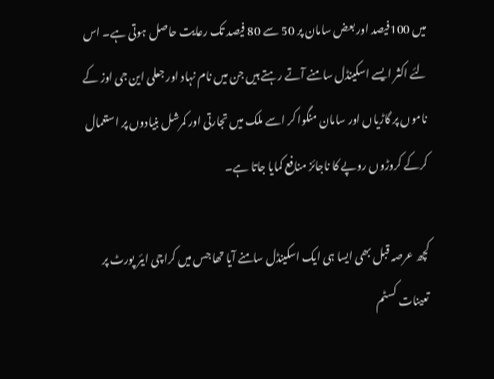میں 100فیصد اور بعض سامان پر 50 سے 80 فیصد تک رعایت حاصل ہوتی ہے۔ اس لئے اکثر ایسے اسکینڈل سامنے آتے رہتے ہیں جن میں نام نہاد اور جعلی این جی اوز کے ناموں پر گاڑیاں اور سامان منگوا کر اسے ملک میں تجارتی اور کمرشل بنیادوں پر استعمال کرکے کروڑوں روپے کا ناجائز منافع کمایا جاتا ہے۔

کچھ عرصہ قبل بھی ایسا ہی ایک اسکینڈل سامنے آیا تھا جس میں کراچی ایئر پورٹ پر تعینات کسٹم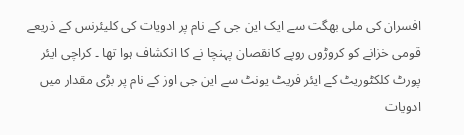افسران کی ملی بھگت سے ایک این جی کے نام پر ادویات کی کلیئرنس کے ذریعے قومی خزانے کو کروڑوں روپے کانقصان پہنچا نے کا انکشاف ہوا تھا ۔ کراچی ایئر پورٹ کلکٹوریٹ کے ایئر فریٹ یونٹ سے این جی اوز کے نام پر بڑی مقدار میں ادویات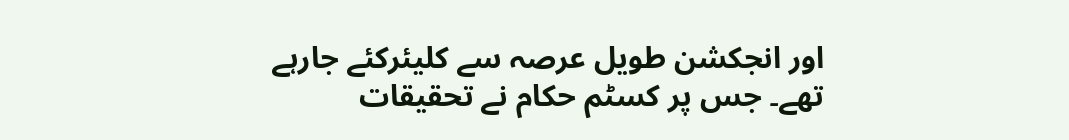اور انجکشن طویل عرصہ سے کلیئرکئے جارہے تھے۔ جس پر کسٹم حکام نے تحقیقات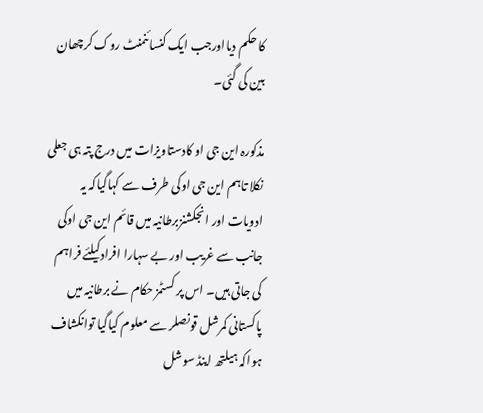کا حکم دیااورجب ایک کنسائنمنٹ روک کرچھان بین کی گئی۔

مذکورہ این جی او کادستاویزات میں درج پتہ ہی جعلی نکلا تاہم این جی اوکی طرف سے کہاگیاکہ یہ ادویات اور انجکشنزبرطانیہ میں قائم این جی اوکی جانب سے غریب اور بے سہارا افرادکیلئے فراہم کی جاتی ہیں۔ اس پر کسٹمز حکام نے برطانیہ میں پاکستانی کمرشل قونصلر سے معلوم کیاگیا توانکشاف ہواکہ ہیلتھ اینڈ سوشل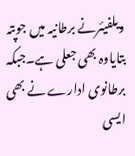ویلفیئرنے برطانیہ میں جوپتہ بتایاوہ بھی جعلی ہے۔جبکہ برطانوی ادارے نے بھی ایسی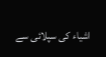اشیاء کی سپلائی سے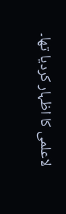لاعلمی کا اظہار کردیا تھا۔